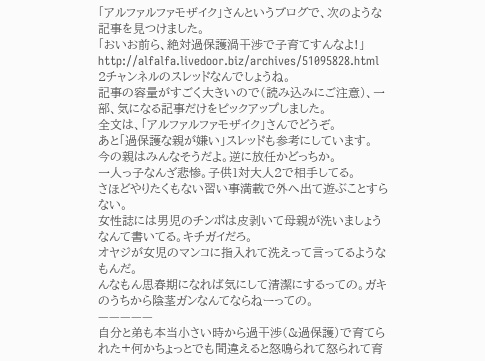「アルファルファモザイク」さんというブログで、次のような記事を見つけました。
「おいお前ら、絶対過保護渦干渉で子育てすんなよ!」
http://alfalfa.livedoor.biz/archives/51095828.html
2チャンネルのスレッドなんでしょうね。
記事の容量がすごく大きいので(読み込みにご注意)、一部、気になる記事だけをピックアップしました。
全文は、「アルファルファモザイク」さんでどうぞ。
あと「過保護な親が嫌い」スレッドも参考にしています。
今の親はみんなそうだよ。逆に放任かどっちか。
一人っ子なんざ悲惨。子供1対大人2で相手してる。
さほどやりたくもない習い事満載で外へ出て遊ぶことすらない。
女性誌には男児のチンポは皮剥いて母親が洗いましょうなんて書いてる。キチガイだろ。
オヤジが女児のマンコに指入れて洗えって言ってるようなもんだ。
んなもん思春期になれば気にして清潔にするっての。ガキのうちから陰茎ガンなんてならねーっての。
—————
自分と弟も本当小さい時から過干渉(&過保護)で育てられた+何かちょっとでも間違えると怒鳴られて怒られて育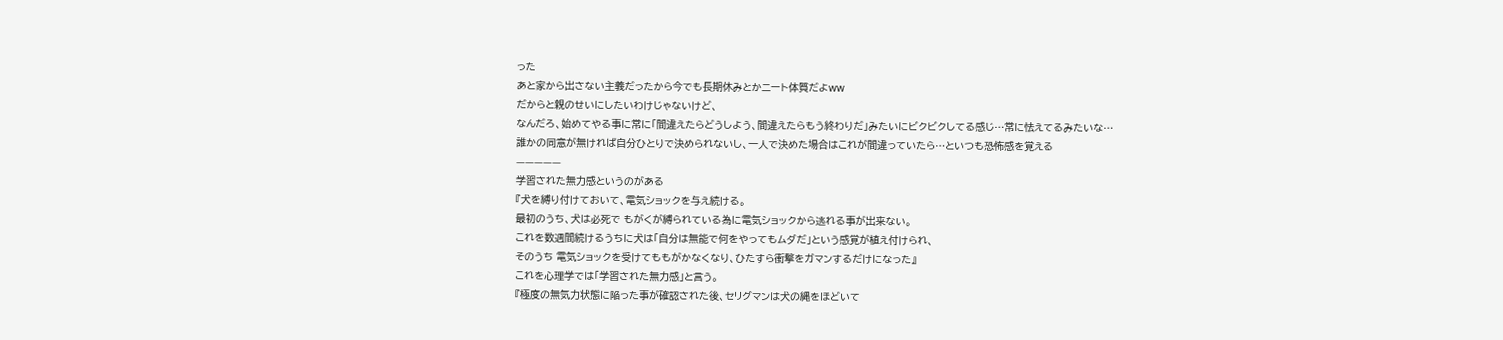った
あと家から出さない主義だったから今でも長期休みとかニート体質だよww
だからと親のせいにしたいわけじゃないけど、
なんだろ、始めてやる事に常に「間違えたらどうしよう、間違えたらもう終わりだ」みたいにビクビクしてる感じ…常に怯えてるみたいな…
誰かの同意が無ければ自分ひとりで決められないし、一人で決めた場合はこれが間違っていたら…といつも恐怖感を覚える
—————
学習された無力感というのがある
『犬を縛り付けておいて、電気ショックを与え続ける。
最初のうち、犬は必死で もがくが縛られている為に電気ショックから逃れる事が出来ない。
これを数週間続けるうちに犬は「自分は無能で何をやってもムダだ」という感覚が植え付けられ、
そのうち 電気ショックを受けてももがかなくなり、ひたすら衝撃をガマンするだけになった』
これを心理学では「学習された無力感」と言う。
『極度の無気力状態に陥った事が確認された後、セリグマンは犬の縄をほどいて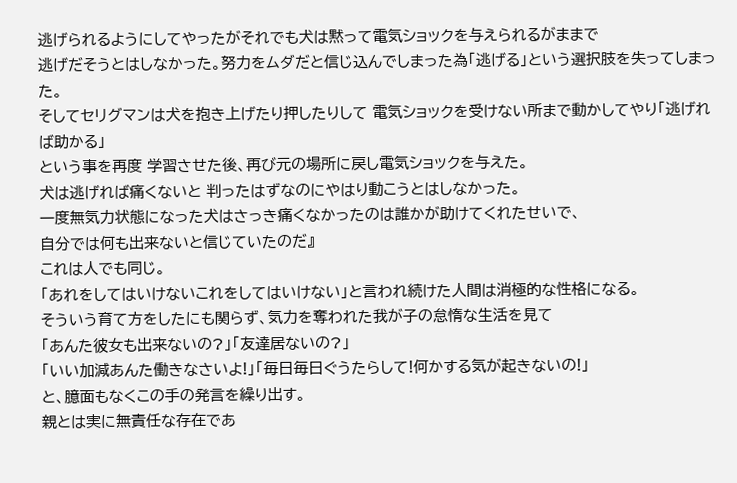逃げられるようにしてやったがそれでも犬は黙って電気ショックを与えられるがままで
逃げだそうとはしなかった。努力をムダだと信じ込んでしまった為「逃げる」という選択肢を失ってしまった。
そしてセリグマンは犬を抱き上げたり押したりして 電気ショックを受けない所まで動かしてやり「逃げれば助かる」
という事を再度 学習させた後、再び元の場所に戻し電気ショックを与えた。
犬は逃げれば痛くないと 判ったはずなのにやはり動こうとはしなかった。
一度無気力状態になった犬はさっき痛くなかったのは誰かが助けてくれたせいで、
自分では何も出来ないと信じていたのだ』
これは人でも同じ。
「あれをしてはいけないこれをしてはいけない」と言われ続けた人間は消極的な性格になる。
そういう育て方をしたにも関らず、気力を奪われた我が子の怠惰な生活を見て
「あんた彼女も出来ないの?」「友達居ないの?」
「いい加減あんた働きなさいよ!」「毎日毎日ぐうたらして!何かする気が起きないの!」
と、臆面もなくこの手の発言を繰り出す。
親とは実に無責任な存在であ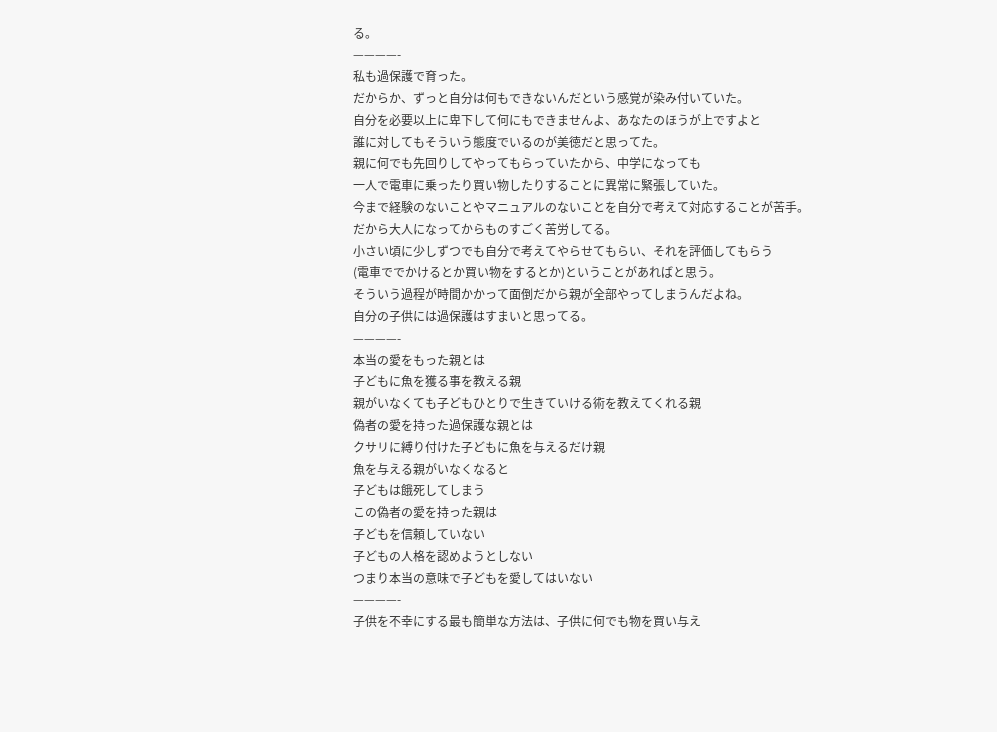る。
————-
私も過保護で育った。
だからか、ずっと自分は何もできないんだという感覚が染み付いていた。
自分を必要以上に卑下して何にもできませんよ、あなたのほうが上ですよと
誰に対してもそういう態度でいるのが美徳だと思ってた。
親に何でも先回りしてやってもらっていたから、中学になっても
一人で電車に乗ったり買い物したりすることに異常に緊張していた。
今まで経験のないことやマニュアルのないことを自分で考えて対応することが苦手。
だから大人になってからものすごく苦労してる。
小さい頃に少しずつでも自分で考えてやらせてもらい、それを評価してもらう
(電車ででかけるとか買い物をするとか)ということがあればと思う。
そういう過程が時間かかって面倒だから親が全部やってしまうんだよね。
自分の子供には過保護はすまいと思ってる。
————-
本当の愛をもった親とは
子どもに魚を獲る事を教える親
親がいなくても子どもひとりで生きていける術を教えてくれる親
偽者の愛を持った過保護な親とは
クサリに縛り付けた子どもに魚を与えるだけ親
魚を与える親がいなくなると
子どもは餓死してしまう
この偽者の愛を持った親は
子どもを信頼していない
子どもの人格を認めようとしない
つまり本当の意味で子どもを愛してはいない
————-
子供を不幸にする最も簡単な方法は、子供に何でも物を買い与え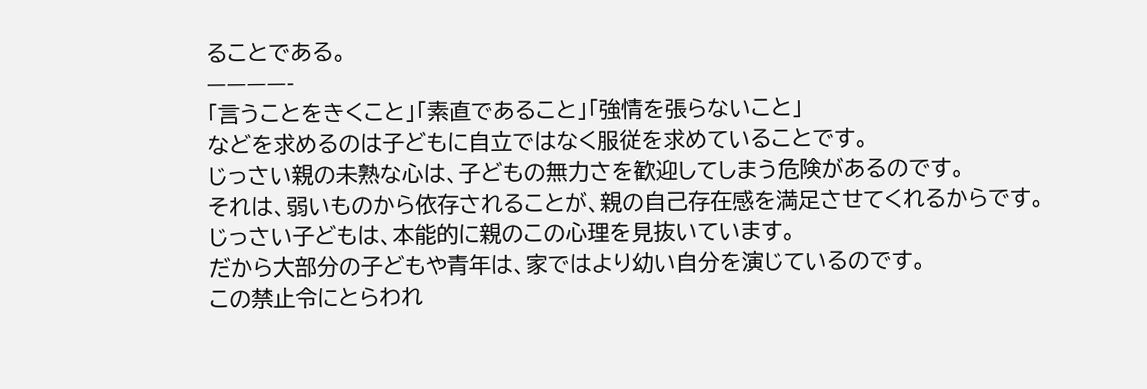ることである。
————-
「言うことをきくこと」「素直であること」「強情を張らないこと」
などを求めるのは子どもに自立ではなく服従を求めていることです。
じっさい親の未熟な心は、子どもの無力さを歓迎してしまう危険があるのです。
それは、弱いものから依存されることが、親の自己存在感を満足させてくれるからです。
じっさい子どもは、本能的に親のこの心理を見抜いています。
だから大部分の子どもや青年は、家ではより幼い自分を演じているのです。
この禁止令にとらわれ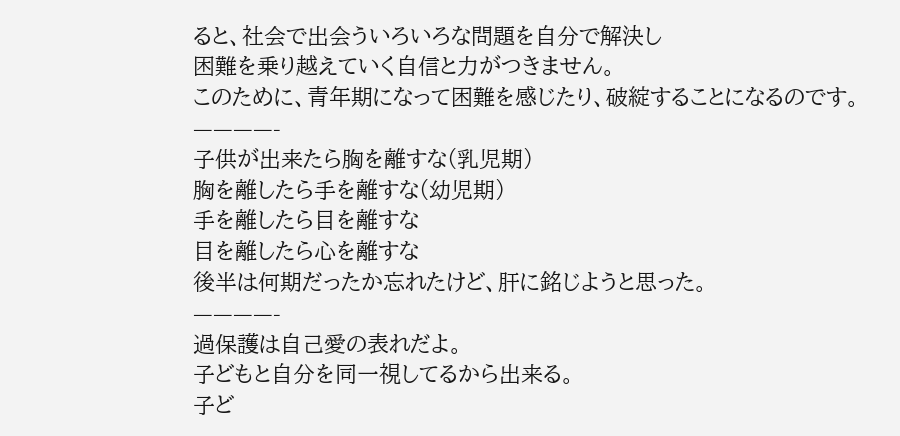ると、社会で出会ういろいろな問題を自分で解決し
困難を乗り越えていく自信と力がつきません。
このために、青年期になって困難を感じたり、破綻することになるのです。
————-
子供が出来たら胸を離すな(乳児期)
胸を離したら手を離すな(幼児期)
手を離したら目を離すな
目を離したら心を離すな
後半は何期だったか忘れたけど、肝に銘じようと思った。
————-
過保護は自己愛の表れだよ。
子どもと自分を同一視してるから出来る。
子ど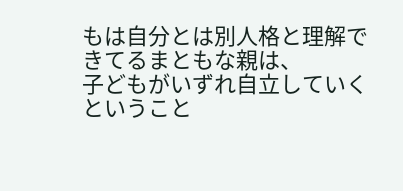もは自分とは別人格と理解できてるまともな親は、
子どもがいずれ自立していくということ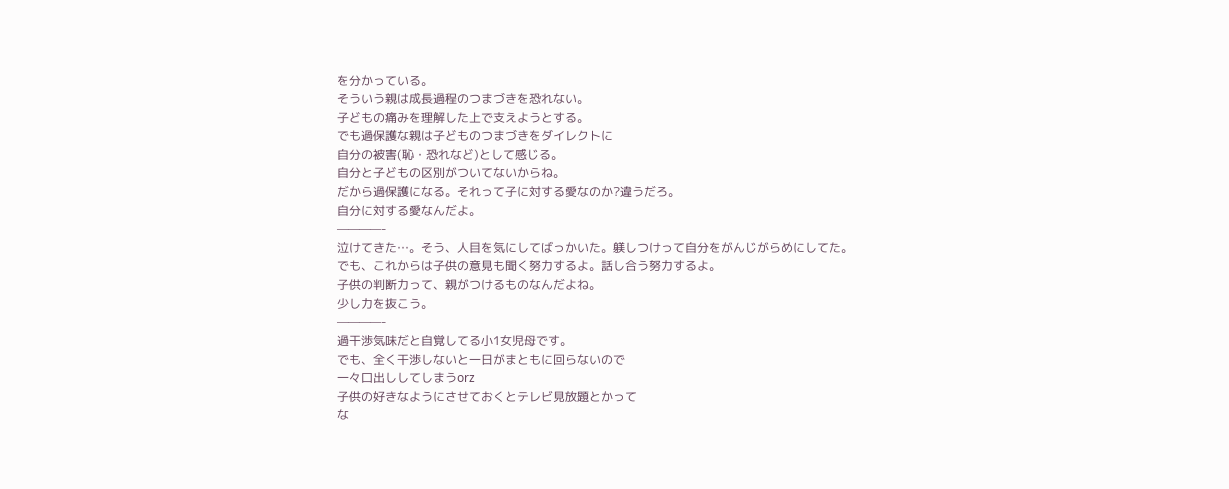を分かっている。
そういう親は成長過程のつまづきを恐れない。
子どもの痛みを理解した上で支えようとする。
でも過保護な親は子どものつまづきをダイレクトに
自分の被害(恥・恐れなど)として感じる。
自分と子どもの区別がついてないからね。
だから過保護になる。それって子に対する愛なのか?違うだろ。
自分に対する愛なんだよ。
————-
泣けてきた…。そう、人目を気にしてばっかいた。躾しつけって自分をがんじがらめにしてた。
でも、これからは子供の意見も聞く努力するよ。話し合う努力するよ。
子供の判断力って、親がつけるものなんだよね。
少し力を抜こう。
————-
過干渉気味だと自覚してる小1女児母です。
でも、全く干渉しないと一日がまともに回らないので
一々口出ししてしまうorz
子供の好きなようにさせておくとテレビ見放題とかって
な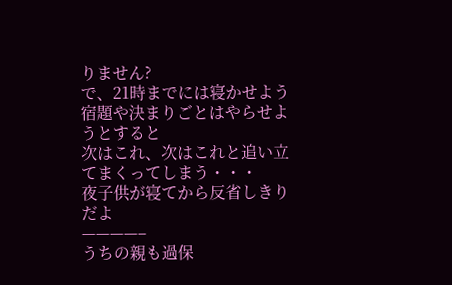りません?
で、21時までには寝かせよう
宿題や決まりごとはやらせようとすると
次はこれ、次はこれと追い立てまくってしまう・・・
夜子供が寝てから反省しきりだよ
————–
うちの親も過保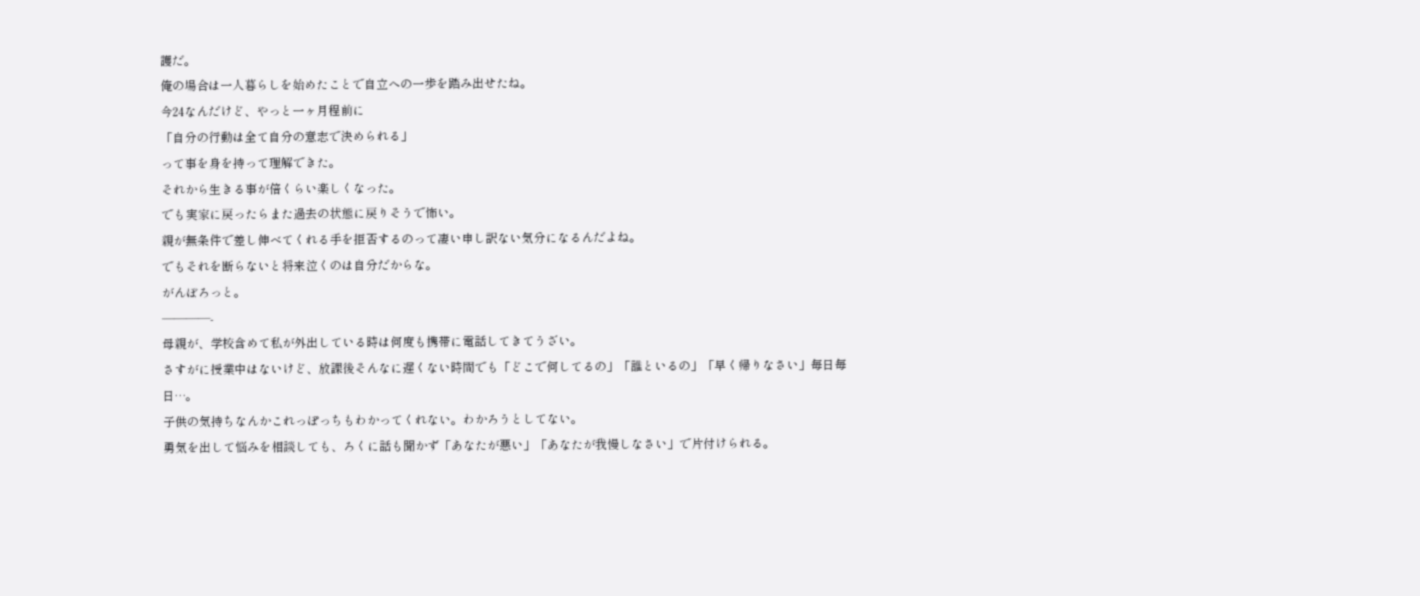護だ。
俺の場合は一人暮らしを始めたことで自立への一歩を踏み出せたね。
今24なんだけど、やっと一ヶ月程前に
「自分の行動は全て自分の意志で決められる」
って事を身を持って理解できた。
それから生きる事が倍くらい楽しくなった。
でも実家に戻ったらまた過去の状態に戻りそうで怖い。
親が無条件で差し伸べてくれる手を拒否するのって凄い申し訳ない気分になるんだよね。
でもそれを断らないと将来泣くのは自分だからな。
がんぼろっと。
————-
母親が、学校含めて私が外出している時は何度も携帯に電話してきてうざい。
さすがに授業中はないけど、放課後そんなに遅くない時間でも「どこで何してるの」「誰といるの」「早く帰りなさい」毎日毎日…。
子供の気持ちなんかこれっぽっちもわかってくれない。わかろうとしてない。
勇気を出して悩みを相談しても、ろくに話も聞かず「あなたが悪い」「あなたが我慢しなさい」で片付けられる。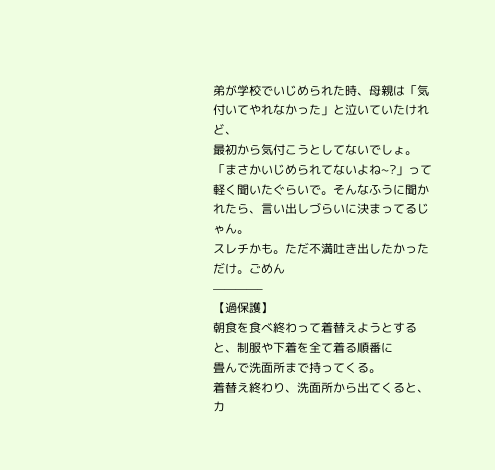弟が学校でいじめられた時、母親は「気付いてやれなかった」と泣いていたけれど、
最初から気付こうとしてないでしょ。「まさかいじめられてないよね~?」って軽く聞いたぐらいで。そんなふうに聞かれたら、言い出しづらいに決まってるじゃん。
スレチかも。ただ不満吐き出したかっただけ。ごめん
————–
【過保護】
朝食を食べ終わって着替えようとすると、制服や下着を全て着る順番に
畳んで洗面所まで持ってくる。
着替え終わり、洗面所から出てくると、カ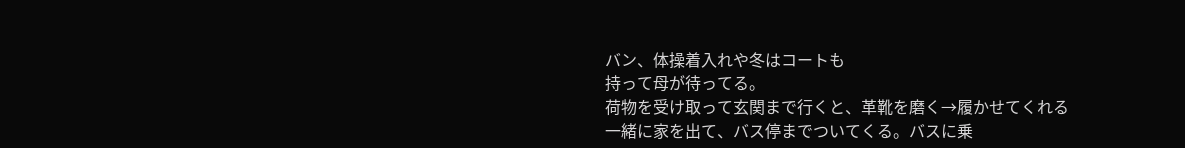バン、体操着入れや冬はコートも
持って母が待ってる。
荷物を受け取って玄関まで行くと、革靴を磨く→履かせてくれる
一緒に家を出て、バス停までついてくる。バスに乗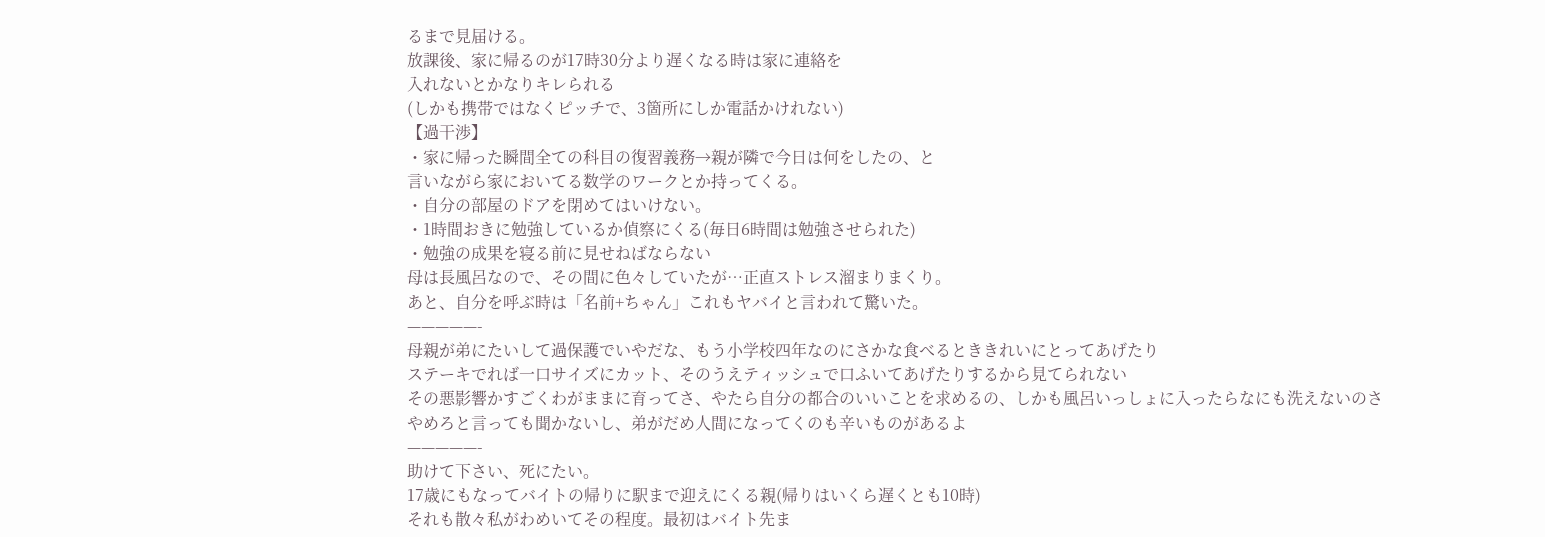るまで見届ける。
放課後、家に帰るのが17時30分より遅くなる時は家に連絡を
入れないとかなりキレられる
(しかも携帯ではなくピッチで、3箇所にしか電話かけれない)
【過干渉】
・家に帰った瞬間全ての科目の復習義務→親が隣で今日は何をしたの、と
言いながら家においてる数学のワークとか持ってくる。
・自分の部屋のドアを閉めてはいけない。
・1時間おきに勉強しているか偵察にくる(毎日6時間は勉強させられた)
・勉強の成果を寝る前に見せねばならない
母は長風呂なので、その間に色々していたが…正直ストレス溜まりまくり。
あと、自分を呼ぶ時は「名前+ちゃん」これもヤバイと言われて驚いた。
—————-
母親が弟にたいして過保護でいやだな、もう小学校四年なのにさかな食べるとききれいにとってあげたり
ステーキでれば一口サイズにカット、そのうえティッシュで口ふいてあげたりするから見てられない
その悪影響かすごくわがままに育ってさ、やたら自分の都合のいいことを求めるの、しかも風呂いっしょに入ったらなにも洗えないのさ
やめろと言っても聞かないし、弟がだめ人間になってくのも辛いものがあるよ
—————-
助けて下さい、死にたい。
17歳にもなってバイトの帰りに駅まで迎えにくる親(帰りはいくら遅くとも10時)
それも散々私がわめいてその程度。最初はバイト先ま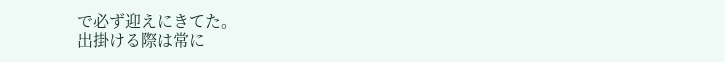で必ず迎えにきてた。
出掛ける際は常に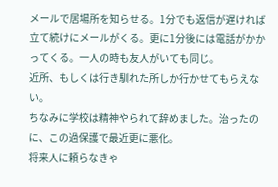メールで居場所を知らせる。1分でも返信が遅ければ立て続けにメールがくる。更に1分後には電話がかかってくる。一人の時も友人がいても同じ。
近所、もしくは行き馴れた所しか行かせてもらえない。
ちなみに学校は精神やられて辞めました。治ったのに、この過保護で最近更に悪化。
将来人に頼らなきゃ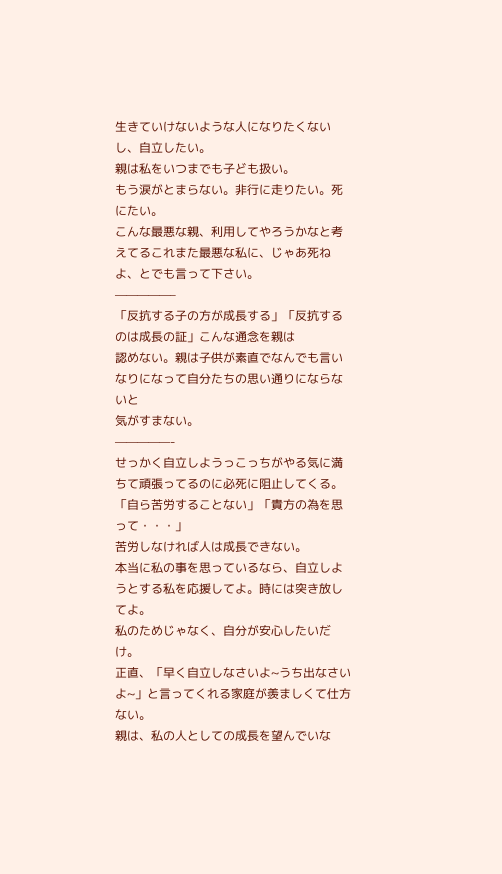生きていけないような人になりたくないし、自立したい。
親は私をいつまでも子ども扱い。
もう涙がとまらない。非行に走りたい。死にたい。
こんな最悪な親、利用してやろうかなと考えてるこれまた最悪な私に、じゃあ死ねよ、とでも言って下さい。
—————–
「反抗する子の方が成長する」「反抗するのは成長の証」こんな通念を親は
認めない。親は子供が素直でなんでも言いなりになって自分たちの思い通りにならないと
気がすまない。
—————-
せっかく自立しようっこっちがやる気に満ちて頑張ってるのに必死に阻止してくる。
「自ら苦労することない」「貴方の為を思って・・・」
苦労しなければ人は成長できない。
本当に私の事を思っているなら、自立しようとする私を応援してよ。時には突き放してよ。
私のためじゃなく、自分が安心したいだけ。
正直、「早く自立しなさいよ~うち出なさいよ~」と言ってくれる家庭が羨ましくて仕方ない。
親は、私の人としての成長を望んでいな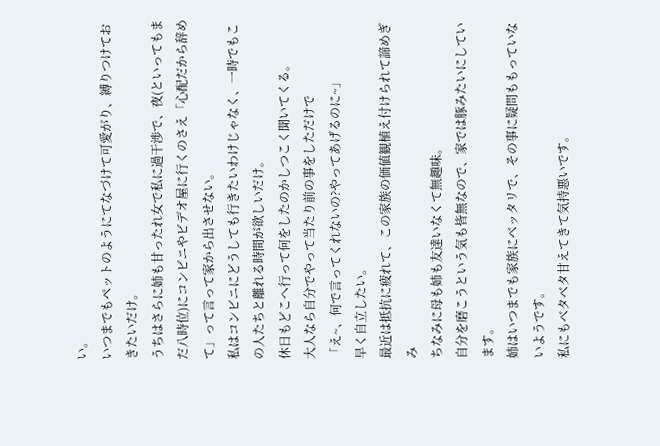い。
いつまでもペットのようにてなづけて可愛がり、縛りつけておきたいだけ。
うちはさらに姉も甘ったれ女で私に過干渉で、夜(といってもまだ八時位)にコンビニやビデオ屋に行くのさえ「心配だから辞めて」って言って家から出させない。
私はコンビニにどうしても行きたいわけじゃなく、一時でもこの人たちと離れる時間が欲しいだけ。
休日もどこへ行って何をしたのかしつこく聞いてくる。
大人なら自分でやって当たり前の事をしただけで
「え~、何で言ってくれないの?やってあげるのに~」
早く自立したい。
最近は抵抗に疲れて、この家族の価値観植え付けられて諦めぎみ
ちなみに母も姉も友達いなくて無趣味。
自分を磨こうという気も皆無なので、家では豚みたいにしています。
姉はいつまでも家族にベッタリで、その事に疑問ももっていないようです。
私にもベタベタ甘えてきて気持悪いです。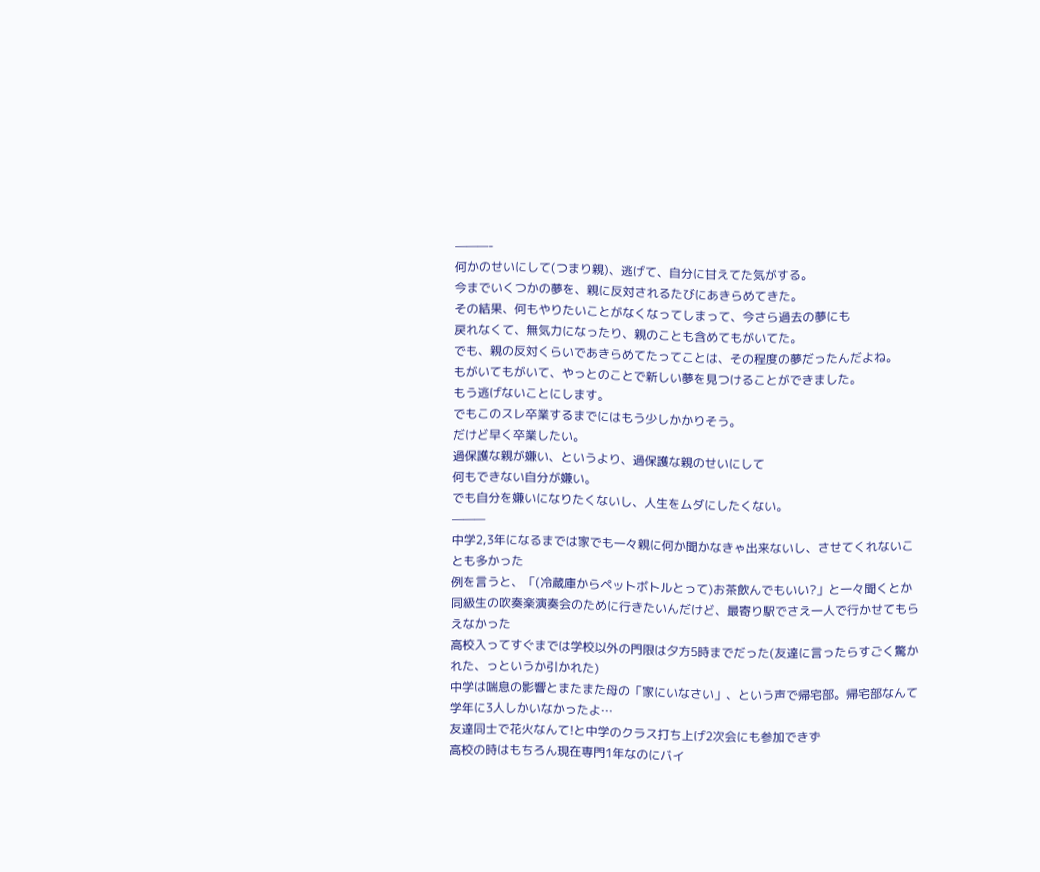———-
何かのせいにして(つまり親)、逃げて、自分に甘えてた気がする。
今までいくつかの夢を、親に反対されるたびにあきらめてきた。
その結果、何もやりたいことがなくなってしまって、今さら過去の夢にも
戻れなくて、無気力になったり、親のことも含めてもがいてた。
でも、親の反対くらいであきらめてたってことは、その程度の夢だったんだよね。
もがいてもがいて、やっとのことで新しい夢を見つけることができました。
もう逃げないことにします。
でもこのスレ卒業するまでにはもう少しかかりそう。
だけど早く卒業したい。
過保護な親が嫌い、というより、過保護な親のせいにして
何もできない自分が嫌い。
でも自分を嫌いになりたくないし、人生をムダにしたくない。
———
中学2,3年になるまでは家でも一々親に何か聞かなきゃ出来ないし、させてくれないことも多かった
例を言うと、「(冷蔵庫からペットボトルとって)お茶飲んでもいい?」と一々聞くとか
同級生の吹奏楽演奏会のために行きたいんだけど、最寄り駅でさえ一人で行かせてもらえなかった
高校入ってすぐまでは学校以外の門限は夕方5時までだった(友達に言ったらすごく驚かれた、っというか引かれた)
中学は喘息の影響とまたまた母の「家にいなさい」、という声で帰宅部。帰宅部なんて学年に3人しかいなかったよ…
友達同士で花火なんて!と中学のクラス打ち上げ2次会にも参加できず
高校の時はもちろん現在専門1年なのにバイ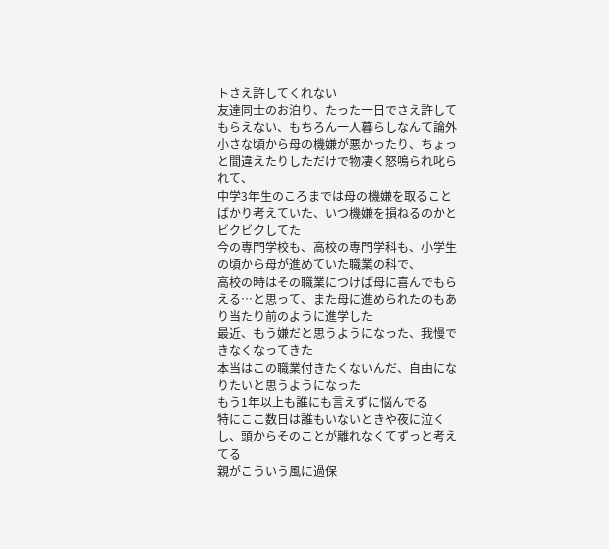トさえ許してくれない
友達同士のお泊り、たった一日でさえ許してもらえない、もちろん一人暮らしなんて論外
小さな頃から母の機嫌が悪かったり、ちょっと間違えたりしただけで物凄く怒鳴られ叱られて、
中学3年生のころまでは母の機嫌を取ることばかり考えていた、いつ機嫌を損ねるのかとビクビクしてた
今の専門学校も、高校の専門学科も、小学生の頃から母が進めていた職業の科で、
高校の時はその職業につけば母に喜んでもらえる…と思って、また母に進められたのもあり当たり前のように進学した
最近、もう嫌だと思うようになった、我慢できなくなってきた
本当はこの職業付きたくないんだ、自由になりたいと思うようになった
もう1年以上も誰にも言えずに悩んでる
特にここ数日は誰もいないときや夜に泣くし、頭からそのことが離れなくてずっと考えてる
親がこういう風に過保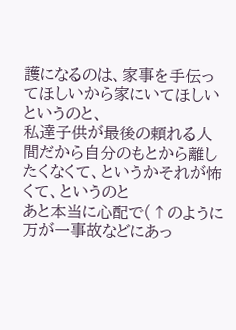護になるのは、家事を手伝ってほしいから家にいてほしいというのと、
私達子供が最後の頼れる人間だから自分のもとから離したくなくて、というかそれが怖くて、というのと
あと本当に心配で(↑のように万が一事故などにあっ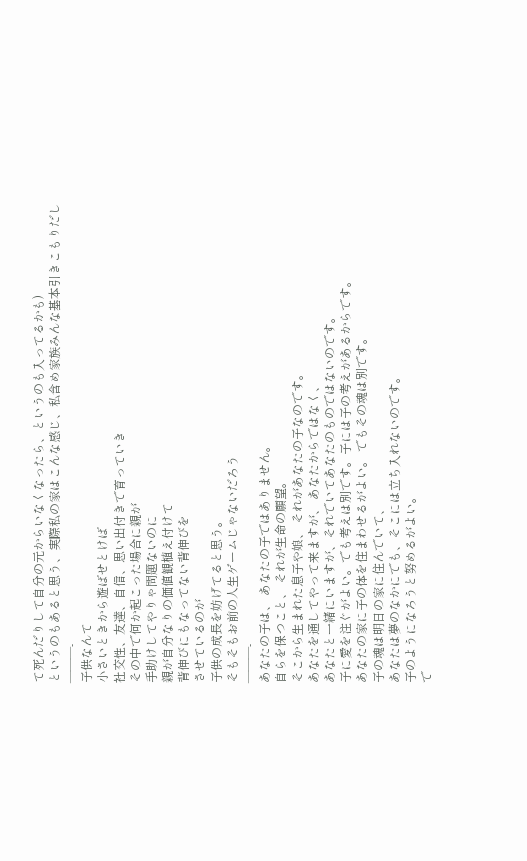て死んだりして自分の元からいなくなったら、というのも入ってるかも)
というのもあると思う、実際私の家はこんな感じ、私含め家族みんな基本引きこもりだし
———-
子供なんて
小さいときから遊ばせとけば
社交性、友達、自信、思い出付きで育っていき
その中で何か起こった場合に親が
手助けしてやりゃ問題ないのに
親が自分なりの価値観植え付けて
背伸びにもなってない背伸びを
させているのが
子供の成長を妨げてると思う。
そもそもお前の人生ゲームじゃないだろう
———-
あなたの子は、 あなたの子ではありません。
自らを保つこと、 それが生命の願望。
そこから生まれた息子や娘、 それがあなたの子なのです。
あなたを通してやって来ますが、 あなたからではなく、
あなたと一緒にいますが、それでいてあなたのものではないのです。
子に愛を注ぐがよい。でも考えは別です。子には子の考えがあるからです。
あなたの家に子の体を住まわせるがよい。 でもその魂は別です。
子の魂は明日の家に住んでいて、
あなたは夢のなかにでも、そこには立ち入れないのです。
子のようになろうと努めるがよい。
で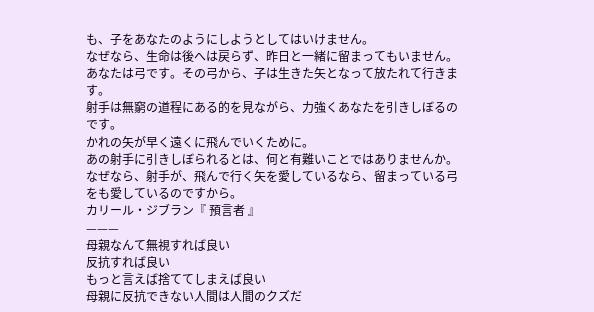も、子をあなたのようにしようとしてはいけません。
なぜなら、生命は後へは戻らず、昨日と一緒に留まってもいません。
あなたは弓です。その弓から、子は生きた矢となって放たれて行きます。
射手は無窮の道程にある的を見ながら、力強くあなたを引きしぼるのです。
かれの矢が早く遠くに飛んでいくために。
あの射手に引きしぼられるとは、何と有難いことではありませんか。
なぜなら、射手が、飛んで行く矢を愛しているなら、留まっている弓をも愛しているのですから。
カリール・ジブラン『 預言者 』
———
母親なんて無視すれば良い
反抗すれば良い
もっと言えば捨ててしまえば良い
母親に反抗できない人間は人間のクズだ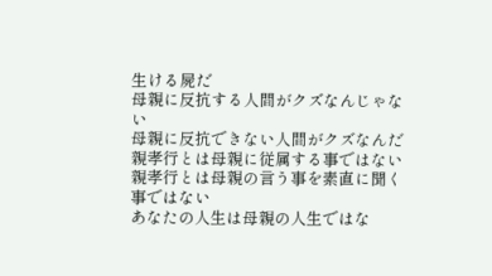生ける屍だ
母親に反抗する人間がクズなんじゃない
母親に反抗できない人間がクズなんだ
親孝行とは母親に従属する事ではない
親孝行とは母親の言う事を素直に聞く事ではない
あなたの人生は母親の人生ではな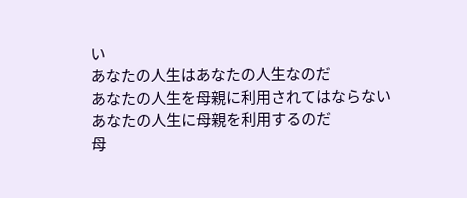い
あなたの人生はあなたの人生なのだ
あなたの人生を母親に利用されてはならない
あなたの人生に母親を利用するのだ
母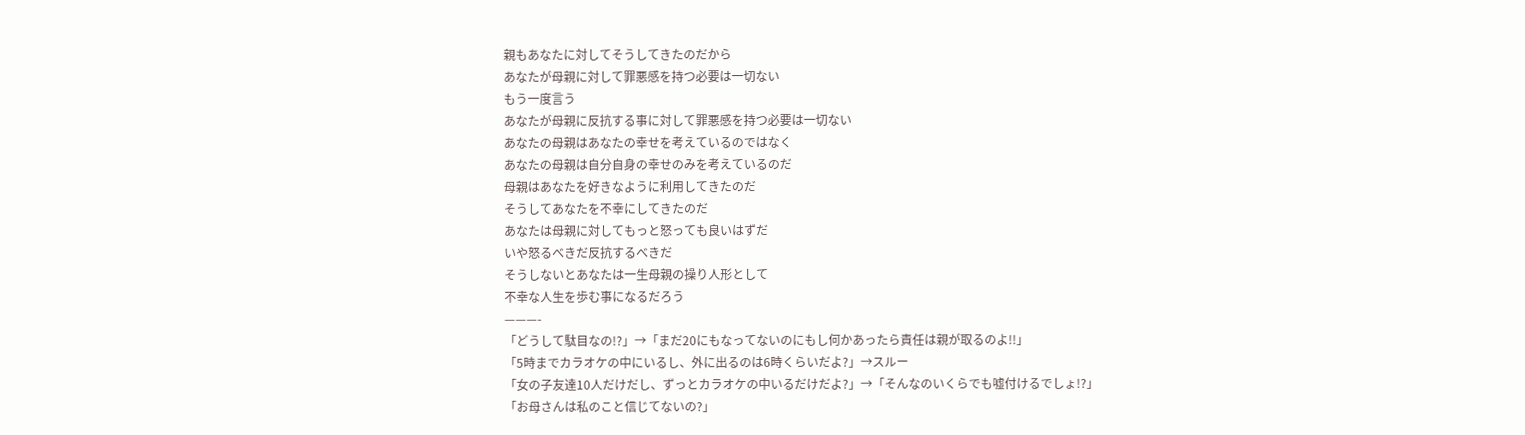親もあなたに対してそうしてきたのだから
あなたが母親に対して罪悪感を持つ必要は一切ない
もう一度言う
あなたが母親に反抗する事に対して罪悪感を持つ必要は一切ない
あなたの母親はあなたの幸せを考えているのではなく
あなたの母親は自分自身の幸せのみを考えているのだ
母親はあなたを好きなように利用してきたのだ
そうしてあなたを不幸にしてきたのだ
あなたは母親に対してもっと怒っても良いはずだ
いや怒るべきだ反抗するべきだ
そうしないとあなたは一生母親の操り人形として
不幸な人生を歩む事になるだろう
———-
「どうして駄目なの!?」→「まだ20にもなってないのにもし何かあったら責任は親が取るのよ!!」
「5時までカラオケの中にいるし、外に出るのは6時くらいだよ?」→スルー
「女の子友達10人だけだし、ずっとカラオケの中いるだけだよ?」→「そんなのいくらでも嘘付けるでしょ!?」
「お母さんは私のこと信じてないの?」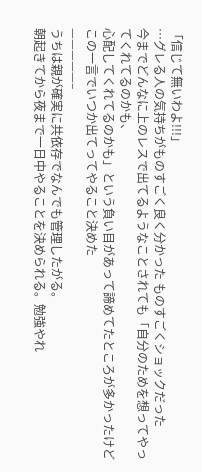「信じて無いわよ!!!」
…グレる人の気持ちがものすごく良く分かった ものすごくショックだった
今までどんなに上のレスで出てるようなことされても「自分のためを想ってやってくれてるのかも、
心配してくれてるのかも」という負い目があって諦めてたところが多かったけど
この一言でいつか出てってやること決めた
—————–
うちは親が確実に共依存でなんでも管理したがる。
朝起きてから夜まで一日中やることを決められる。勉強やれ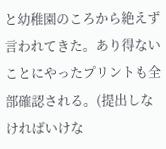と幼稚園のころから絶えず言われてきた。あり得ないことにやったプリントも全部確認される。(提出しなければいけな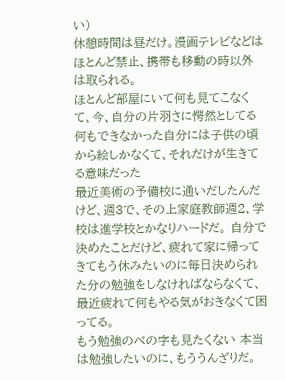い)
休憩時間は昼だけ。漫画テレビなどはほとんど禁止、携帯も移動の時以外は取られる。
ほとんど部屋にいて何も見てこなくて、今、自分の片羽さに愕然としてる
何もできなかった自分には子供の頃から絵しかなくて、それだけが生きてる意味だった
最近美術の予備校に通いだしたんだけど、週3で、その上家庭教師週2、学校は進学校とかなりハードだ。 自分で決めたことだけど、疲れて家に帰ってきてもう休みたいのに毎日決められた分の勉強をしなければならなくて、最近疲れて何もやる気がおきなくて困ってる。
もう勉強のべの字も見たくない 本当は勉強したいのに、もううんざりだ。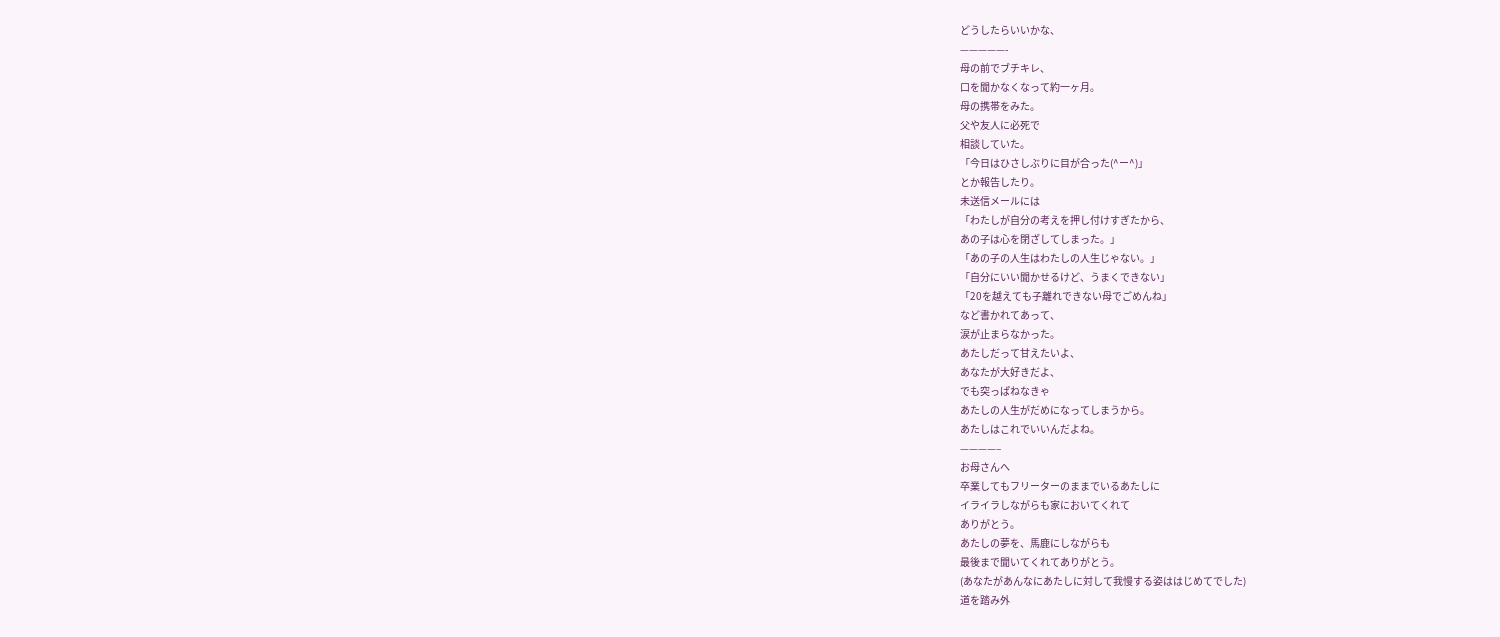どうしたらいいかな、
—————-
母の前でブチキレ、
口を聞かなくなって約一ヶ月。
母の携帯をみた。
父や友人に必死で
相談していた。
「今日はひさしぶりに目が合った(^ー^)」
とか報告したり。
未送信メールには
「わたしが自分の考えを押し付けすぎたから、
あの子は心を閉ざしてしまった。」
「あの子の人生はわたしの人生じゃない。」
「自分にいい聞かせるけど、うまくできない」
「20を越えても子離れできない母でごめんね」
など書かれてあって、
涙が止まらなかった。
あたしだって甘えたいよ、
あなたが大好きだよ、
でも突っぱねなきゃ
あたしの人生がだめになってしまうから。
あたしはこれでいいんだよね。
————–
お母さんへ
卒業してもフリーターのままでいるあたしに
イライラしながらも家においてくれて
ありがとう。
あたしの夢を、馬鹿にしながらも
最後まで聞いてくれてありがとう。
(あなたがあんなにあたしに対して我慢する姿ははじめてでした)
道を踏み外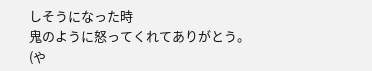しそうになった時
鬼のように怒ってくれてありがとう。
(や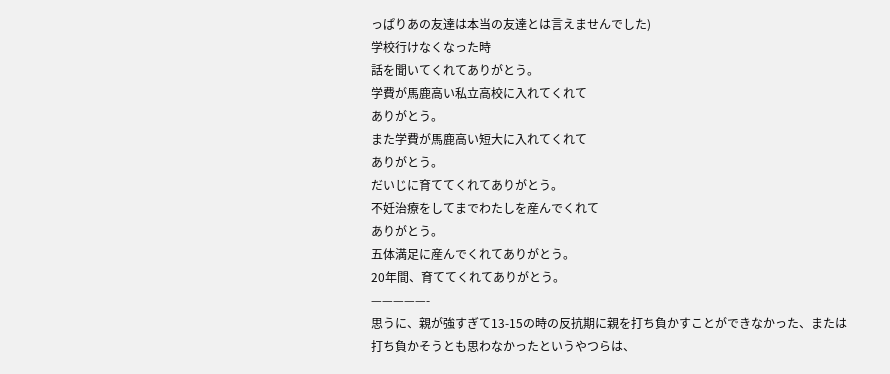っぱりあの友達は本当の友達とは言えませんでした)
学校行けなくなった時
話を聞いてくれてありがとう。
学費が馬鹿高い私立高校に入れてくれて
ありがとう。
また学費が馬鹿高い短大に入れてくれて
ありがとう。
だいじに育ててくれてありがとう。
不妊治療をしてまでわたしを産んでくれて
ありがとう。
五体満足に産んでくれてありがとう。
20年間、育ててくれてありがとう。
—————-
思うに、親が強すぎて13-15の時の反抗期に親を打ち負かすことができなかった、または打ち負かそうとも思わなかったというやつらは、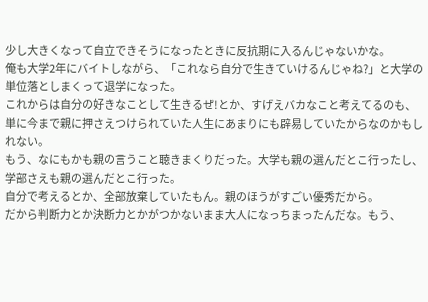少し大きくなって自立できそうになったときに反抗期に入るんじゃないかな。
俺も大学2年にバイトしながら、「これなら自分で生きていけるんじゃね?」と大学の単位落としまくって退学になった。
これからは自分の好きなことして生きるぜ!とか、すげえバカなこと考えてるのも、
単に今まで親に押さえつけられていた人生にあまりにも辟易していたからなのかもしれない。
もう、なにもかも親の言うこと聴きまくりだった。大学も親の選んだとこ行ったし、学部さえも親の選んだとこ行った。
自分で考えるとか、全部放棄していたもん。親のほうがすごい優秀だから。
だから判断力とか決断力とかがつかないまま大人になっちまったんだな。もう、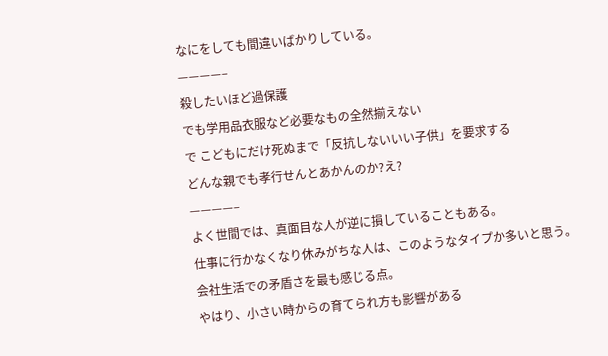なにをしても間違いばかりしている。
————–
殺したいほど過保護
でも学用品衣服など必要なもの全然揃えない
で こどもにだけ死ぬまで「反抗しないいい子供」を要求する
どんな親でも孝行せんとあかんのか?え?
————–
よく世間では、真面目な人が逆に損していることもある。
仕事に行かなくなり休みがちな人は、このようなタイプか多いと思う。
会社生活での矛盾さを最も感じる点。
やはり、小さい時からの育てられ方も影響がある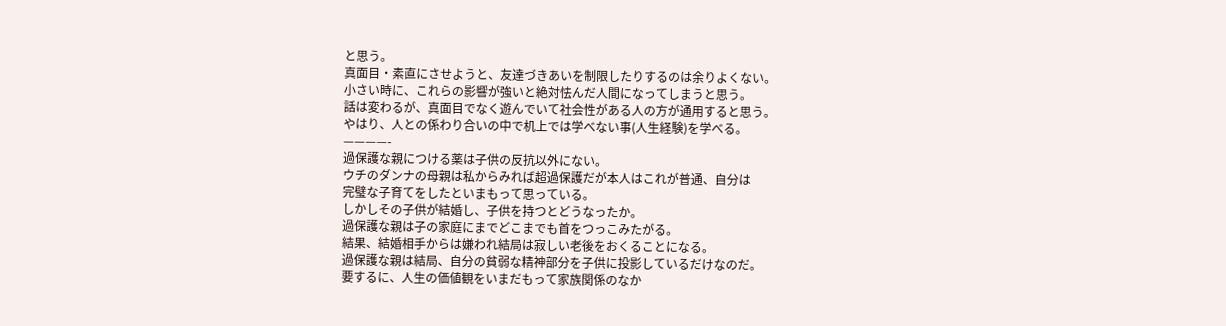と思う。
真面目・素直にさせようと、友達づきあいを制限したりするのは余りよくない。
小さい時に、これらの影響が強いと絶対怯んだ人間になってしまうと思う。
話は変わるが、真面目でなく遊んでいて社会性がある人の方が通用すると思う。
やはり、人との係わり合いの中で机上では学べない事(人生経験)を学べる。
————-
過保護な親につける薬は子供の反抗以外にない。
ウチのダンナの母親は私からみれば超過保護だが本人はこれが普通、自分は
完璧な子育てをしたといまもって思っている。
しかしその子供が結婚し、子供を持つとどうなったか。
過保護な親は子の家庭にまでどこまでも首をつっこみたがる。
結果、結婚相手からは嫌われ結局は寂しい老後をおくることになる。
過保護な親は結局、自分の貧弱な精神部分を子供に投影しているだけなのだ。
要するに、人生の価値観をいまだもって家族関係のなか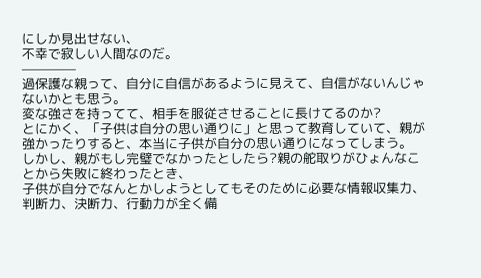にしか見出せない、
不幸で寂しい人間なのだ。
————–
過保護な親って、自分に自信があるように見えて、自信がないんじゃないかとも思う。
変な強さを持ってて、相手を服従させることに長けてるのか?
とにかく、「子供は自分の思い通りに」と思って教育していて、親が強かったりすると、本当に子供が自分の思い通りになってしまう。
しかし、親がもし完璧でなかったとしたら?親の舵取りがひょんなことから失敗に終わったとき、
子供が自分でなんとかしようとしてもそのために必要な情報収集力、
判断力、決断力、行動力が全く備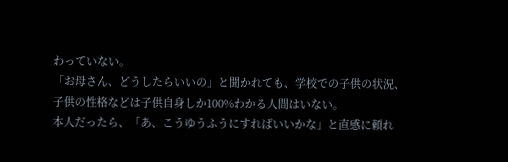わっていない。
「お母さん、どうしたらいいの」と聞かれても、学校での子供の状況、
子供の性格などは子供自身しか100%わかる人間はいない。
本人だったら、「あ、こうゆうふうにすればいいかな」と直感に頼れ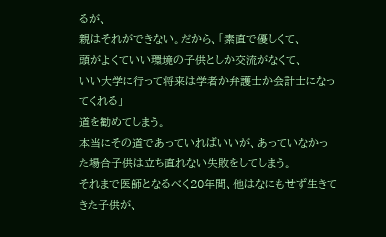るが、
親はそれができない。だから、「素直で優しくて、
頭がよくていい環境の子供としか交流がなくて、
いい大学に行って将来は学者か弁護士か会計士になってくれる」
道を勧めてしまう。
本当にその道であっていればいいが、あっていなかった場合子供は立ち直れない失敗をしてしまう。
それまで医師となるべく20年間、他はなにもせず生きてきた子供が、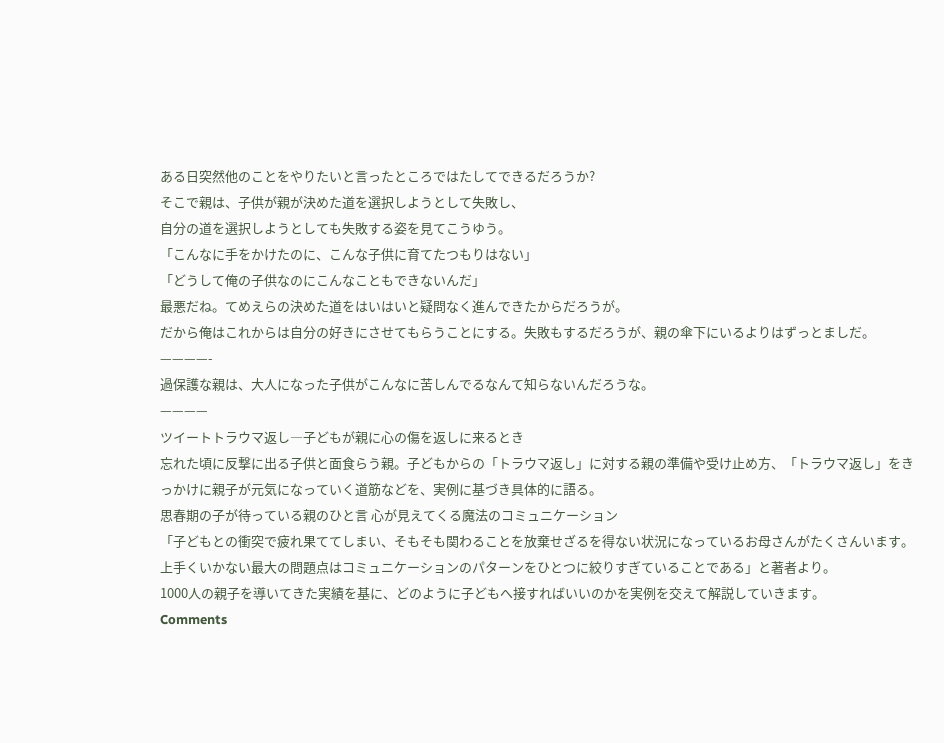ある日突然他のことをやりたいと言ったところではたしてできるだろうか?
そこで親は、子供が親が決めた道を選択しようとして失敗し、
自分の道を選択しようとしても失敗する姿を見てこうゆう。
「こんなに手をかけたのに、こんな子供に育てたつもりはない」
「どうして俺の子供なのにこんなこともできないんだ」
最悪だね。てめえらの決めた道をはいはいと疑問なく進んできたからだろうが。
だから俺はこれからは自分の好きにさせてもらうことにする。失敗もするだろうが、親の傘下にいるよりはずっとましだ。
————-
過保護な親は、大人になった子供がこんなに苦しんでるなんて知らないんだろうな。
————
ツイートトラウマ返し―子どもが親に心の傷を返しに来るとき
忘れた頃に反撃に出る子供と面食らう親。子どもからの「トラウマ返し」に対する親の準備や受け止め方、「トラウマ返し」をきっかけに親子が元気になっていく道筋などを、実例に基づき具体的に語る。
思春期の子が待っている親のひと言 心が見えてくる魔法のコミュニケーション
「子どもとの衝突で疲れ果ててしまい、そもそも関わることを放棄せざるを得ない状況になっているお母さんがたくさんいます。上手くいかない最大の問題点はコミュニケーションのパターンをひとつに絞りすぎていることである」と著者より。
1000人の親子を導いてきた実績を基に、どのように子どもへ接すればいいのかを実例を交えて解説していきます。
Comments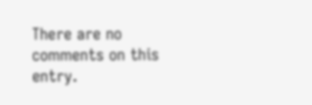There are no comments on this entry.